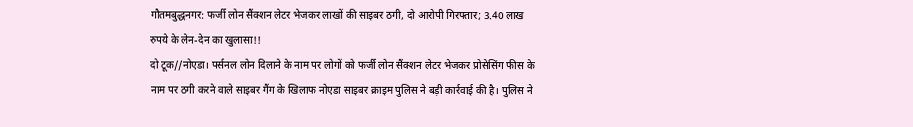गौतमबुद्धनगर: फर्जी लोन सैंक्शन लेटर भेजकर लाखों की साइबर ठगी, दो आरोपी गिरफ्तार; 3.40 लाख रुपये के लेन-देन का खुलासा!!
दो टूक//नोएडा। पर्सनल लोन दिलाने के नाम पर लोगों को फर्जी लोन सैंक्शन लेटर भेजकर प्रोसेसिंग फीस के नाम पर ठगी करने वाले साइबर गैंग के खिलाफ नोएडा साइबर क्राइम पुलिस ने बड़ी कार्रवाई की है। पुलिस ने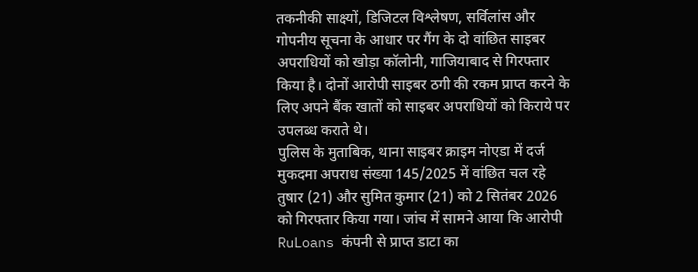तकनीकी साक्ष्यों, डिजिटल विश्लेषण, सर्विलांस और गोपनीय सूचना के आधार पर गैंग के दो वांछित साइबर अपराधियों को खोड़ा कॉलोनी, गाजियाबाद से गिरफ्तार किया है। दोनों आरोपी साइबर ठगी की रकम प्राप्त करने के लिए अपने बैंक खातों को साइबर अपराधियों को किराये पर उपलब्ध कराते थे।
पुलिस के मुताबिक, थाना साइबर क्राइम नोएडा में दर्ज मुकदमा अपराध संख्या 145/2025 में वांछित चल रहे तुषार (21) और सुमित कुमार (21) को 2 सितंबर 2026 को गिरफ्तार किया गया। जांच में सामने आया कि आरोपी RuLoans कंपनी से प्राप्त डाटा का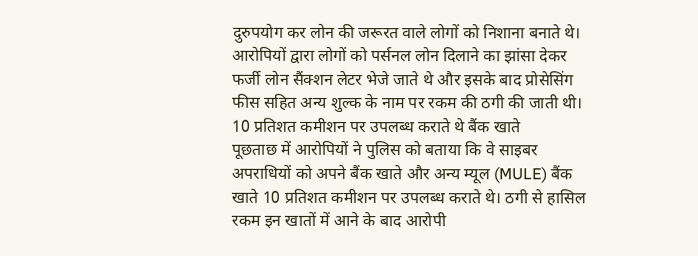दुरुपयोग कर लोन की जरूरत वाले लोगों को निशाना बनाते थे। आरोपियों द्वारा लोगों को पर्सनल लोन दिलाने का झांसा देकर फर्जी लोन सैंक्शन लेटर भेजे जाते थे और इसके बाद प्रोसेसिंग फीस सहित अन्य शुल्क के नाम पर रकम की ठगी की जाती थी।
10 प्रतिशत कमीशन पर उपलब्ध कराते थे बैंक खाते
पूछताछ में आरोपियों ने पुलिस को बताया कि वे साइबर अपराधियों को अपने बैंक खाते और अन्य म्यूल (MULE) बैंक खाते 10 प्रतिशत कमीशन पर उपलब्ध कराते थे। ठगी से हासिल रकम इन खातों में आने के बाद आरोपी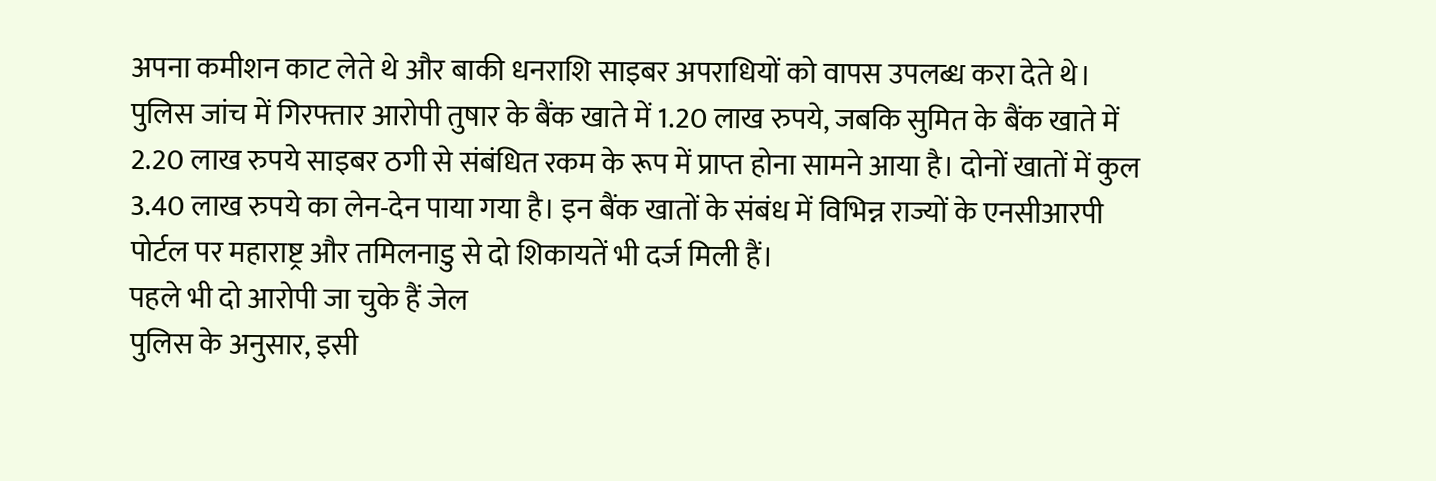अपना कमीशन काट लेते थे और बाकी धनराशि साइबर अपराधियों को वापस उपलब्ध करा देते थे।
पुलिस जांच में गिरफ्तार आरोपी तुषार के बैंक खाते में 1.20 लाख रुपये, जबकि सुमित के बैंक खाते में 2.20 लाख रुपये साइबर ठगी से संबंधित रकम के रूप में प्राप्त होना सामने आया है। दोनों खातों में कुल 3.40 लाख रुपये का लेन-देन पाया गया है। इन बैंक खातों के संबंध में विभिन्न राज्यों के एनसीआरपी पोर्टल पर महाराष्ट्र और तमिलनाडु से दो शिकायतें भी दर्ज मिली हैं।
पहले भी दो आरोपी जा चुके हैं जेल
पुलिस के अनुसार, इसी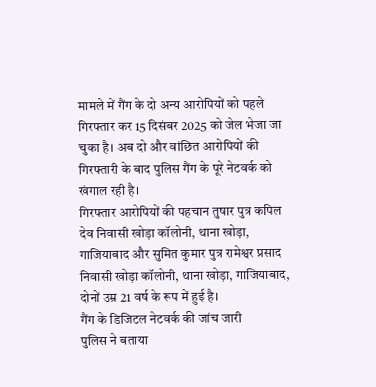मामले में गैंग के दो अन्य आरोपियों को पहले गिरफ्तार कर 15 दिसंबर 2025 को जेल भेजा जा चुका है। अब दो और वांछित आरोपियों की गिरफ्तारी के बाद पुलिस गैंग के पूरे नेटवर्क को खंगाल रही है।
गिरफ्तार आरोपियों की पहचान तुषार पुत्र कपिल देव निवासी खोड़ा कॉलोनी, थाना खोड़ा, गाजियाबाद और सुमित कुमार पुत्र रामेश्वर प्रसाद निवासी खोड़ा कॉलोनी, थाना खोड़ा, गाजियाबाद, दोनों उम्र 21 वर्ष के रूप में हुई है।
गैंग के डिजिटल नेटवर्क की जांच जारी
पुलिस ने बताया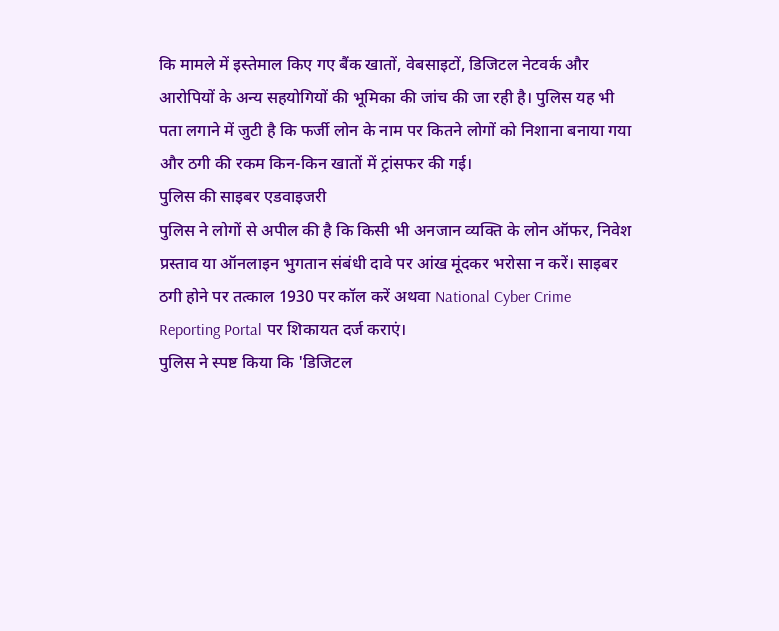कि मामले में इस्तेमाल किए गए बैंक खातों, वेबसाइटों, डिजिटल नेटवर्क और आरोपियों के अन्य सहयोगियों की भूमिका की जांच की जा रही है। पुलिस यह भी पता लगाने में जुटी है कि फर्जी लोन के नाम पर कितने लोगों को निशाना बनाया गया और ठगी की रकम किन-किन खातों में ट्रांसफर की गई।
पुलिस की साइबर एडवाइजरी
पुलिस ने लोगों से अपील की है कि किसी भी अनजान व्यक्ति के लोन ऑफर, निवेश प्रस्ताव या ऑनलाइन भुगतान संबंधी दावे पर आंख मूंदकर भरोसा न करें। साइबर ठगी होने पर तत्काल 1930 पर कॉल करें अथवा National Cyber Crime Reporting Portal पर शिकायत दर्ज कराएं।
पुलिस ने स्पष्ट किया कि 'डिजिटल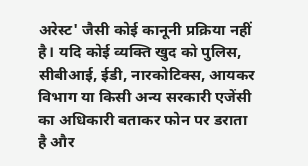अरेस्ट' जैसी कोई कानूनी प्रक्रिया नहीं है। यदि कोई व्यक्ति खुद को पुलिस, सीबीआई, ईडी, नारकोटिक्स, आयकर विभाग या किसी अन्य सरकारी एजेंसी का अधिकारी बताकर फोन पर डराता है और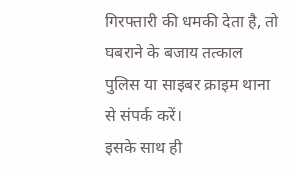गिरफ्तारी की धमकी देता है, तो घबराने के बजाय तत्काल पुलिस या साइबर क्राइम थाना से संपर्क करें।
इसके साथ ही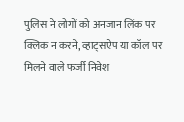पुलिस ने लोगों को अनजान लिंक पर क्लिक न करने, व्हाट्सऐप या कॉल पर मिलने वाले फर्जी निवेश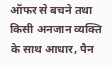ऑफर से बचने तथा किसी अनजान व्यक्ति के साथ आधार, पैन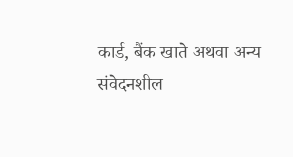कार्ड, बैंक खाते अथवा अन्य संवेदनशील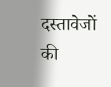दस्तावेजों की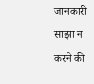जानकारी साझा न करने की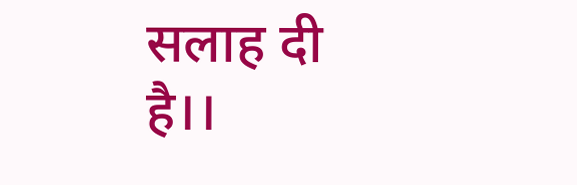सलाह दी है।।